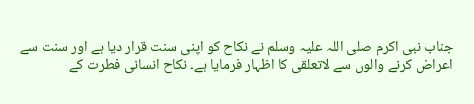جناب نبی اکرم صلی اللہ علیہ وسلم نے نکاح کو اپنی سنت قرار دیا ہے اور سنت سے اعراض کرنے والوں سے لاتعلقی کا اظہار فرمایا ہے۔ نکاح انسانی فطرت کے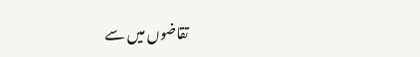تقاضوں میں سے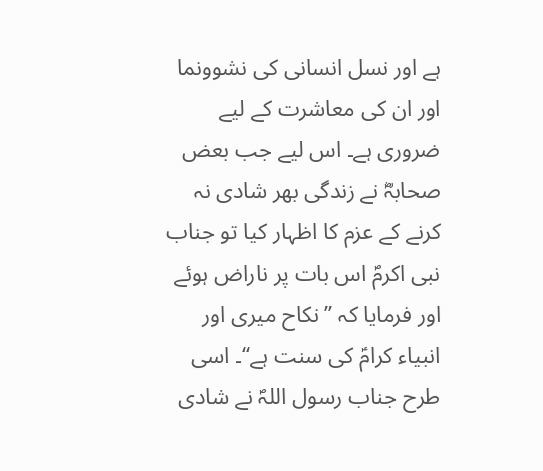ہے اور نسل انسانی کی نشوونما اور ان کی معاشرت کے لیے ضروری ہے۔ اس لیے جب بعض صحابہؓ نے زندگی بھر شادی نہ کرنے کے عزم کا اظہار کیا تو جناب نبی اکرمؐ اس بات پر ناراض ہوئے اور فرمایا کہ ’’نکاح میری اور انبیاء کرامؑ کی سنت ہے‘‘۔ اسی طرح جناب رسول اللہؐ نے شادی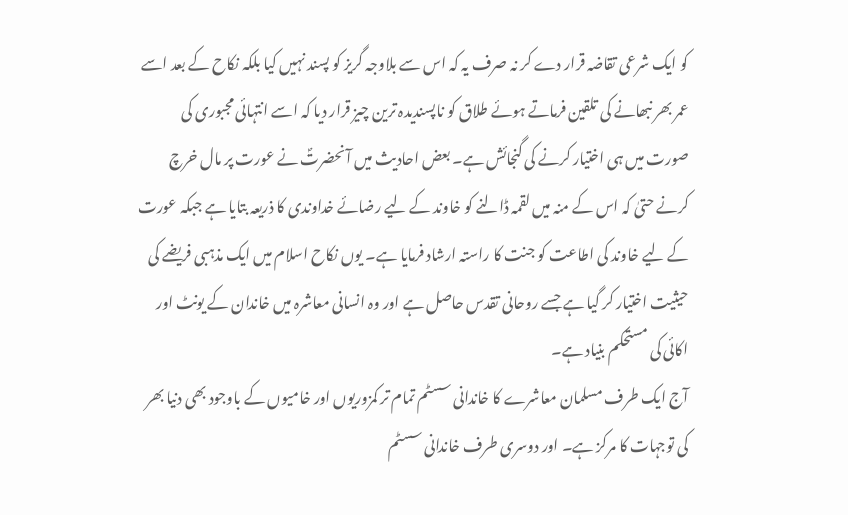کو ایک شرعی تقاضہ قرار دے کر نہ صرف یہ کہ اس سے بلاوجہ گریز کو پسند نہیں کیا بلکہ نکاح کے بعد اسے عمر بھر نبھانے کی تلقین فرماتے ہوئے طلاق کو ناپسندیدہ ترین چیز قرار دیا کہ اسے انتہائی مجبوری کی صورت میں ہی اختیار کرنے کی گنجائش ہے۔ بعض احادیث میں آنحضرتؐ نے عورت پر مال خرچ کرنے حتیٰ کہ اس کے منہ میں لقمہ ڈالنے کو خاوند کے لیے رضائے خداوندی کا ذریعہ بتایا ہے جبکہ عورت کے لیے خاوند کی اطاعت کو جنت کا راستہ ارشاد فرمایا ہے۔ یوں نکاح اسلام میں ایک مذہبی فریضے کی حیثیت اختیار کر گیا ہے جسے روحانی تقدس حاصل ہے اور وہ انسانی معاشرہ میں خاندان کے یونٹ اور اکائی کی مستحکم بنیاد ہے۔
آج ایک طرف مسلمان معاشرے کا خاندانی سسٹم تمام تر کمزوریوں اور خامیوں کے باوجود بھی دنیا بھر کی توجہات کا مرکز ہے۔ اور دوسری طرف خاندانی سسٹم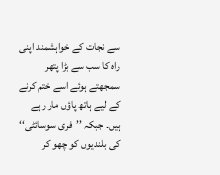سے نجات کے خواہشمند اپنی راہ کا سب سے بڑا پتھر سمجھتے ہوئے اسے ختم کرنے کے لیے ہاتھ پاؤں مار رہے ہیں۔ جبکہ ’’فری سوسائٹی‘‘ کی بلندیوں کو چھو کر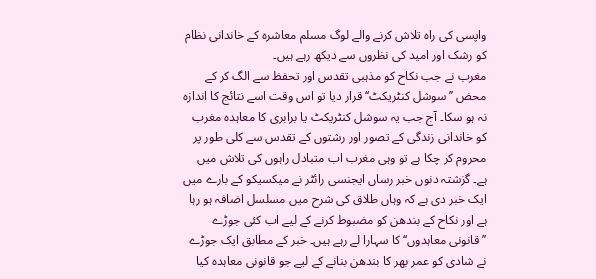واپسی کی راہ تلاش کرنے والے لوگ مسلم معاشرہ کے خاندانی نظام کو رشک اور امید کی نظروں سے دیکھ رہے ہیں۔
مغرب نے جب نکاح کو مذہبی تقدس اور تحفظ سے الگ کر کے محض ’’سوشل کنٹریکٹ‘‘ قرار دیا تو اس وقت اسے نتائج کا اندازہ نہ ہو سکا۔ آج جب یہ سوشل کنٹریکٹ یا برابری کا معاہدہ مغرب کو خاندانی زندگی کے تصور اور رشتوں کے تقدس سے کلی طور پر محروم کر چکا ہے تو وہی مغرب اب متبادل راہوں کی تلاش میں ہے۔ گزشتہ دنوں خبر رساں ایجنسی رائٹر نے میکسیکو کے بارے میں ایک خبر دی ہے کہ وہاں طلاق کی شرح میں مسلسل اضافہ ہو رہا ہے اور نکاح کے بندھن کو مضبوط کرنے کے لیے اب کئی جوڑے ’’قانونی معاہدوں‘‘ کا سہارا لے رہے ہیں۔ خبر کے مطابق ایک جوڑے نے شادی کو عمر بھر کا بندھن بنانے کے لیے جو قانونی معاہدہ کیا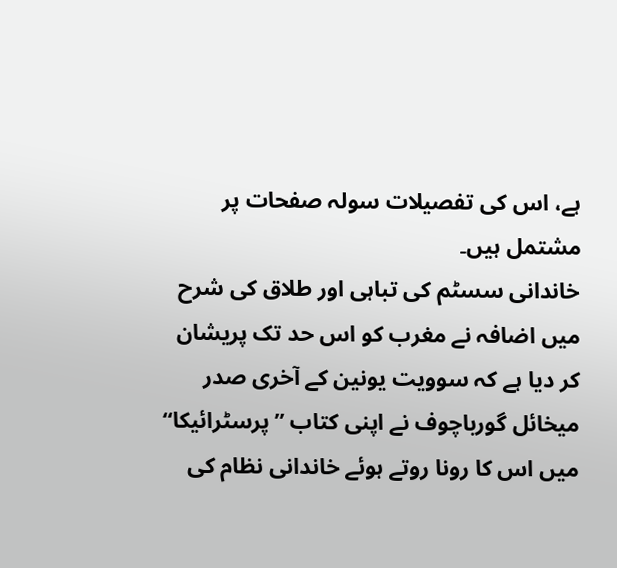ہے، اس کی تفصیلات سولہ صفحات پر مشتمل ہیں۔
خاندانی سسٹم کی تباہی اور طلاق کی شرح میں اضافہ نے مغرب کو اس حد تک پریشان کر دیا ہے کہ سوویت یونین کے آخری صدر میخائل گورباچوف نے اپنی کتاب ’’پرسٹرائیکا‘‘ میں اس کا رونا روتے ہوئے خاندانی نظام کی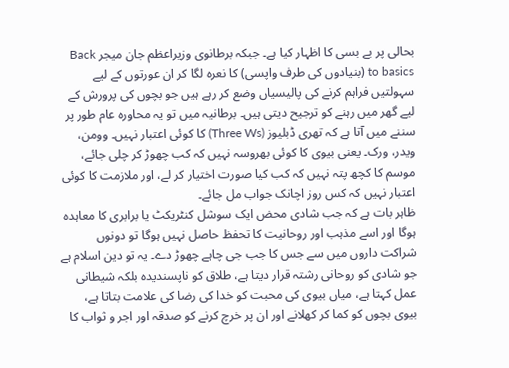بحالی پر بے بسی کا اظہار کیا ہے۔ جبکہ برطانوی وزیراعظم جان میجر Back to basics (بنیادوں کی طرف واپسی) کا نعرہ لگا کر ان عورتوں کے لیے سہولتیں فراہم کرنے کی پالیسیاں وضع کر رہے ہیں جو بچوں کی پرورش کے لیے گھر میں رہنے کو ترجیح دیتی ہیں۔ برطانیہ میں تو یہ محاورہ عام طور پر سننے میں آتا ہے کہ تھری ڈبلیوز (Three Ws) کا کوئی اعتبار نہیں۔ وومن، ویدر، ورک۔ یعنی بیوی کا کوئی بھروسہ نہیں کہ کب چھوڑ کر چلی جائے، موسم کا کچھ پتہ نہیں کہ کب کیا صورت اختیار کر لے، اور ملازمت کا کوئی اعتبار نہیں کہ کس روز اچانک جواب مل جائے۔
ظاہر بات ہے کہ جب شادی محض ایک سوشل کنٹریکٹ یا برابری کا معاہدہ ہوگا اور اسے مذہب اور روحانیت کا تحفظ حاصل نہیں ہوگا تو دونوں شراکت داروں میں سے جس کا جب جی چاہے چھوڑ دے۔ یہ تو دین اسلام ہے جو شادی کو روحانی رشتہ قرار دیتا ہے، طلاق کو ناپسندیدہ بلکہ شیطانی عمل کہتا ہے، میاں بیوی کی محبت کو خدا کی رضا کی علامت بتاتا ہے، بیوی بچوں کو کما کر کھلانے اور ان پر خرچ کرنے کو صدقہ اور اجر و ثواب کا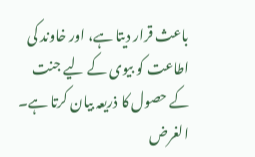باعث قرار دیتا ہے، اور خاوند کی اطاعت کو بیوی کے لیے جنت کے حصول کا ذریعہ بیان کرتا ہے۔ الغرض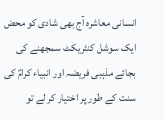انسانی معاشرہ آج بھی شادی کو محض ایک سوشل کنٹریکٹ سمجھنے کی بجائے مذہبی فریضہ اور انبیاء کرامؑ کی سنت کے طور پر اختیار کر لے تو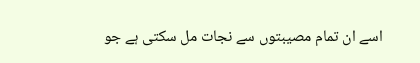اسے ان تمام مصیبتوں سے نجات مل سکتی ہے جو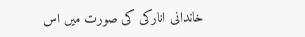خاندانی انارکی کی صورت میں اس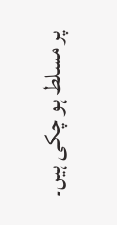پر مسلط ہو چکی ہیں۔